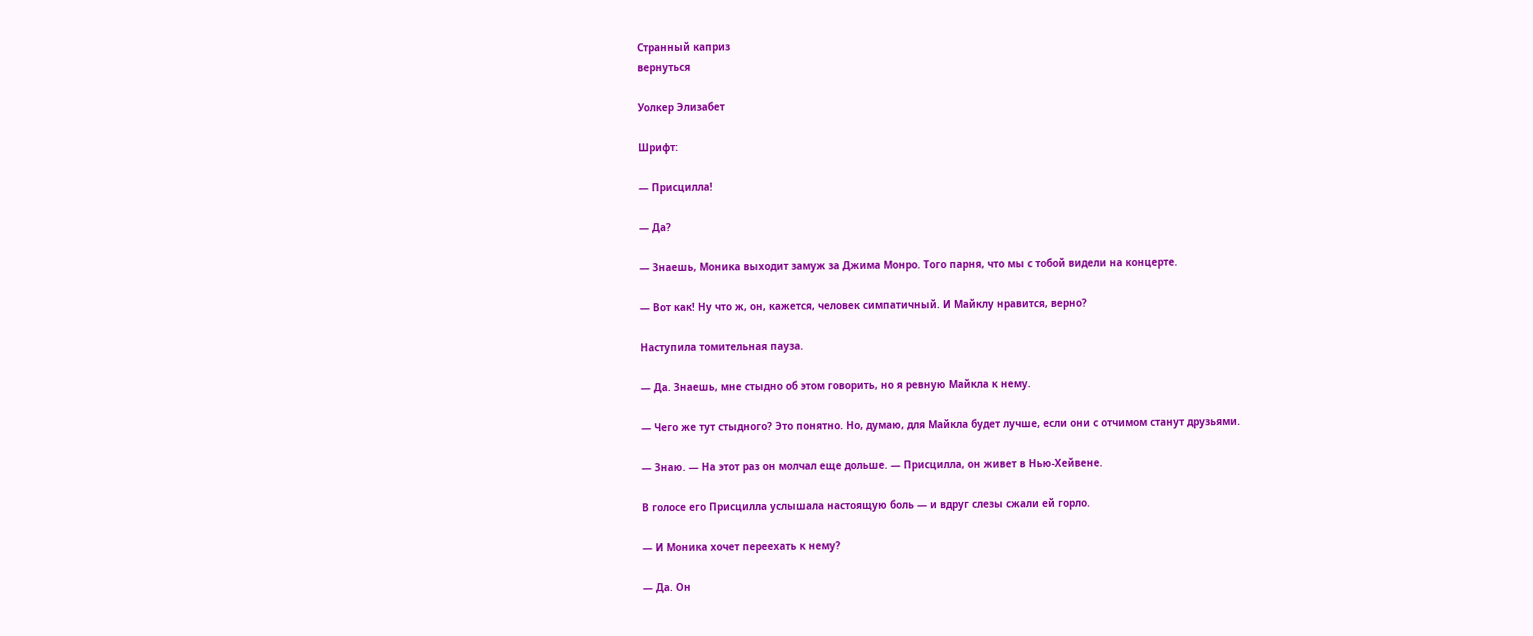Странный каприз
вернуться

Уолкер Элизабет

Шрифт:

— Присцилла!

— Да?

— Знаешь, Моника выходит замуж за Джима Монро. Того парня, что мы с тобой видели на концерте.

— Вот как! Ну что ж, он, кажется, человек симпатичный. И Майклу нравится, верно?

Наступила томительная пауза.

— Да. Знаешь, мне стыдно об этом говорить, но я ревную Майкла к нему.

— Чего же тут стыдного? Это понятно. Но, думаю, для Майкла будет лучше, если они с отчимом станут друзьями.

— Знаю. — На этот раз он молчал еще дольше. — Присцилла, он живет в Нью-Хейвене.

В голосе его Присцилла услышала настоящую боль — и вдруг слезы сжали ей горло.

— И Моника хочет переехать к нему?

— Да. Он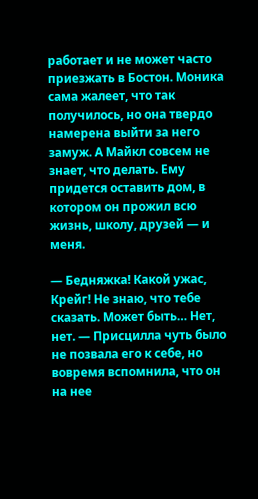работает и не может часто приезжать в Бостон. Моника сама жалеет, что так получилось, но она твердо намерена выйти за него замуж. А Майкл совсем не знает, что делать. Ему придется оставить дом, в котором он прожил всю жизнь, школу, друзей — и меня.

— Бедняжка! Какой ужас, Крейг! Не знаю, что тебе сказать. Может быть… Нет, нет. — Присцилла чуть было не позвала его к себе, но вовремя вспомнила, что он на нее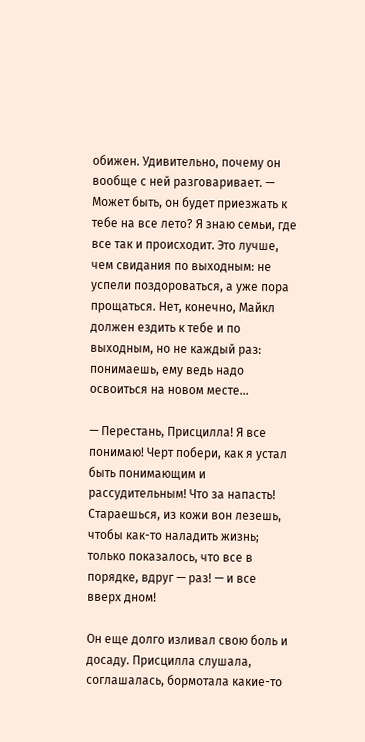обижен. Удивительно, почему он вообще с ней разговаривает. — Может быть, он будет приезжать к тебе на все лето? Я знаю семьи, где все так и происходит. Это лучше, чем свидания по выходным: не успели поздороваться, а уже пора прощаться. Нет, конечно, Майкл должен ездить к тебе и по выходным, но не каждый раз: понимаешь, ему ведь надо освоиться на новом месте…

— Перестань, Присцилла! Я все понимаю! Черт побери, как я устал быть понимающим и рассудительным! Что за напасть! Стараешься, из кожи вон лезешь, чтобы как-то наладить жизнь; только показалось, что все в порядке, вдруг — раз! — и все вверх дном!

Он еще долго изливал свою боль и досаду. Присцилла слушала, соглашалась, бормотала какие-то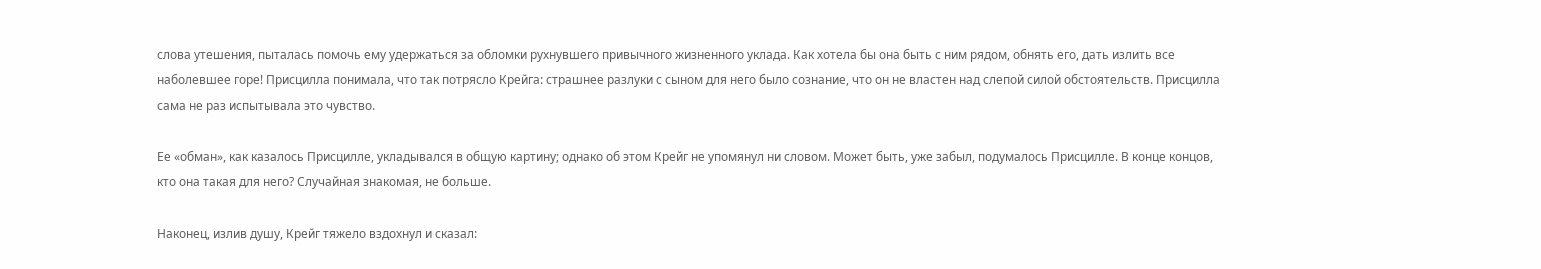слова утешения, пыталась помочь ему удержаться за обломки рухнувшего привычного жизненного уклада. Как хотела бы она быть с ним рядом, обнять его, дать излить все наболевшее горе! Присцилла понимала, что так потрясло Крейга: страшнее разлуки с сыном для него было сознание, что он не властен над слепой силой обстоятельств. Присцилла сама не раз испытывала это чувство.

Ее «обман», как казалось Присцилле, укладывался в общую картину; однако об этом Крейг не упомянул ни словом. Может быть, уже забыл, подумалось Присцилле. В конце концов, кто она такая для него? Случайная знакомая, не больше.

Наконец, излив душу, Крейг тяжело вздохнул и сказал: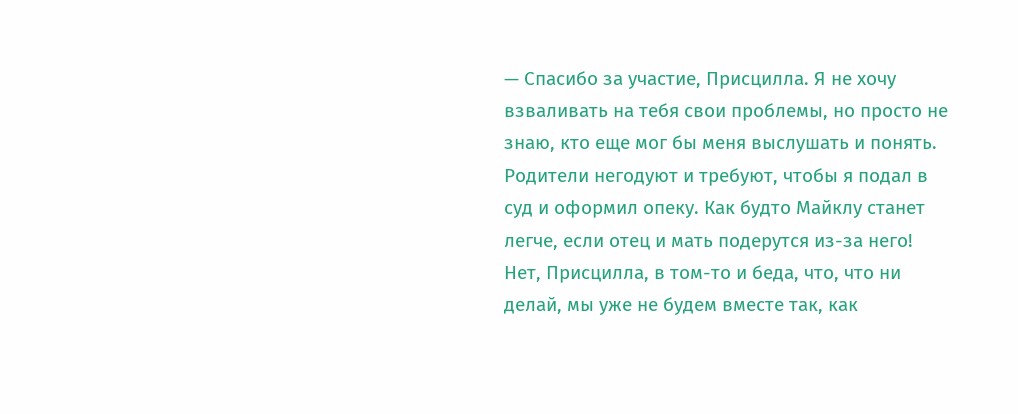— Спасибо за участие, Присцилла. Я не хочу взваливать на тебя свои проблемы, но просто не знаю, кто еще мог бы меня выслушать и понять. Родители негодуют и требуют, чтобы я подал в суд и оформил опеку. Как будто Майклу станет легче, если отец и мать подерутся из-за него! Нет, Присцилла, в том-то и беда, что, что ни делай, мы уже не будем вместе так, как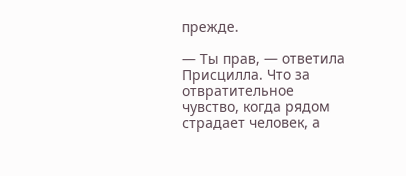прежде.

— Ты прав, — ответила Присцилла. Что за отвратительное чувство, когда рядом страдает человек, а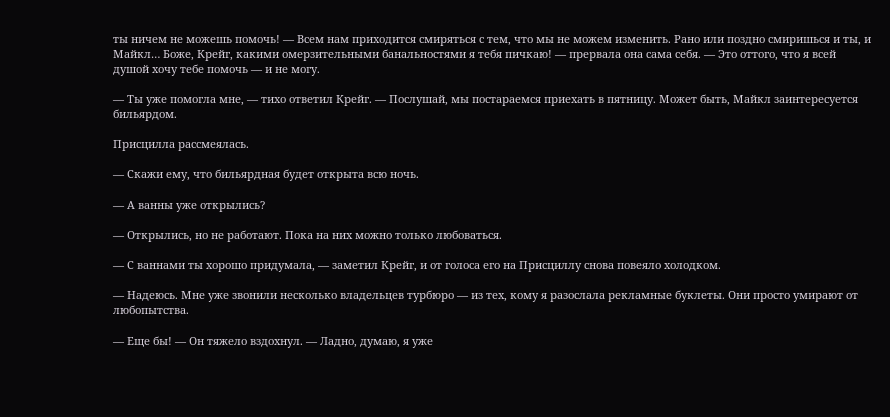ты ничем не можешь помочь! — Всем нам приходится смиряться с тем, что мы не можем изменить. Рано или поздно смиришься и ты, и Майкл… Боже, Крейг, какими омерзительными банальностями я тебя пичкаю! — прервала она сама себя. — Это оттого, что я всей душой хочу тебе помочь — и не могу.

— Ты уже помогла мне, — тихо ответил Крейг. — Послушай, мы постараемся приехать в пятницу. Может быть, Майкл заинтересуется бильярдом.

Присцилла рассмеялась.

— Скажи ему, что бильярдная будет открыта всю ночь.

— А ванны уже открылись?

— Открылись, но не работают. Пока на них можно только любоваться.

— С ваннами ты хорошо придумала, — заметил Крейг, и от голоса его на Присциллу снова повеяло холодком.

— Надеюсь. Мне уже звонили несколько владельцев турбюро — из тех, кому я разослала рекламные буклеты. Они просто умирают от любопытства.

— Еще бы! — Он тяжело вздохнул. — Ладно, думаю, я уже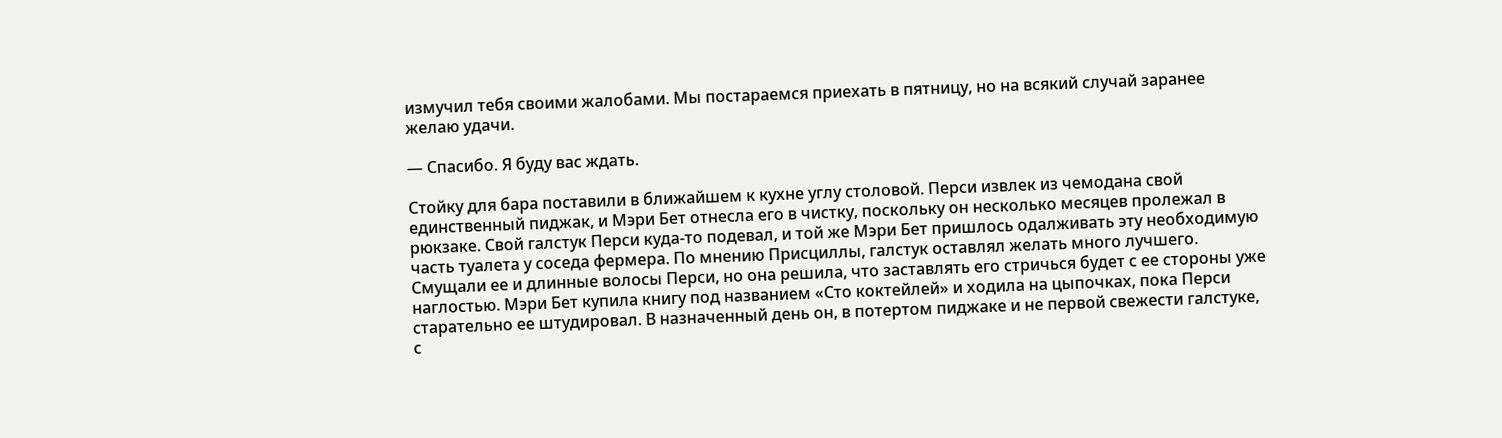измучил тебя своими жалобами. Мы постараемся приехать в пятницу, но на всякий случай заранее желаю удачи.

— Спасибо. Я буду вас ждать.

Стойку для бара поставили в ближайшем к кухне углу столовой. Перси извлек из чемодана свой единственный пиджак, и Мэри Бет отнесла его в чистку, поскольку он несколько месяцев пролежал в рюкзаке. Свой галстук Перси куда-то подевал, и той же Мэри Бет пришлось одалживать эту необходимую часть туалета у соседа фермера. По мнению Присциллы, галстук оставлял желать много лучшего. Смущали ее и длинные волосы Перси, но она решила, что заставлять его стричься будет с ее стороны уже наглостью. Мэри Бет купила книгу под названием «Сто коктейлей» и ходила на цыпочках, пока Перси старательно ее штудировал. В назначенный день он, в потертом пиджаке и не первой свежести галстуке, с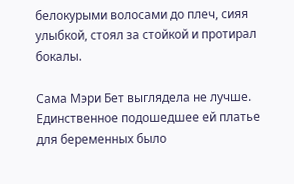белокурыми волосами до плеч, сияя улыбкой, стоял за стойкой и протирал бокалы.

Сама Мэри Бет выглядела не лучше. Единственное подошедшее ей платье для беременных было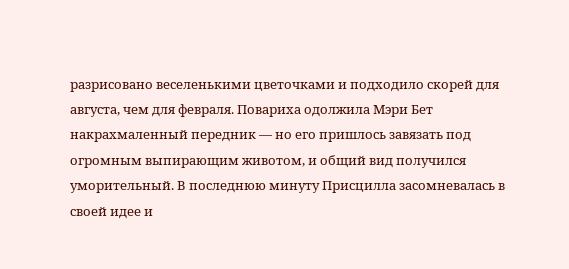разрисовано веселенькими цветочками и подходило скорей для августа, чем для февраля. Повариха одолжила Мэри Бет накрахмаленный передник — но его пришлось завязать под огромным выпирающим животом, и общий вид получился уморительный. В последнюю минуту Присцилла засомневалась в своей идее и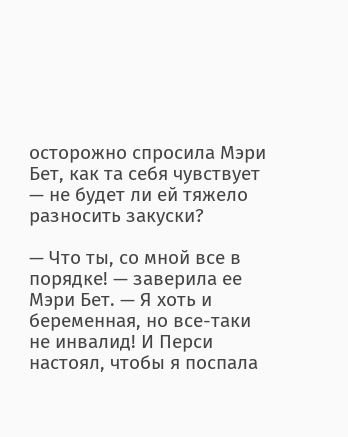осторожно спросила Мэри Бет, как та себя чувствует — не будет ли ей тяжело разносить закуски?

— Что ты, со мной все в порядке! — заверила ее Мэри Бет. — Я хоть и беременная, но все-таки не инвалид! И Перси настоял, чтобы я поспала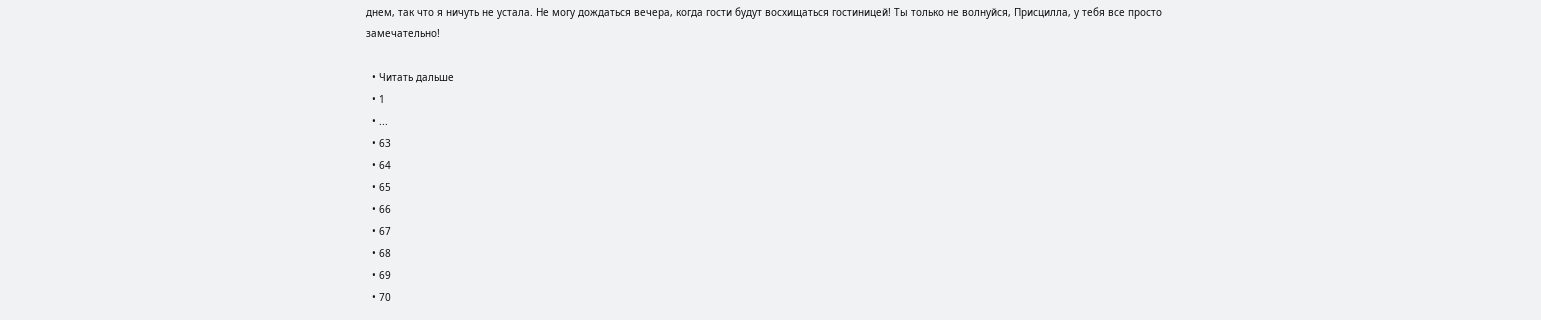днем, так что я ничуть не устала. Не могу дождаться вечера, когда гости будут восхищаться гостиницей! Ты только не волнуйся, Присцилла, у тебя все просто замечательно!

  • Читать дальше
  • 1
  • ...
  • 63
  • 64
  • 65
  • 66
  • 67
  • 68
  • 69
  • 70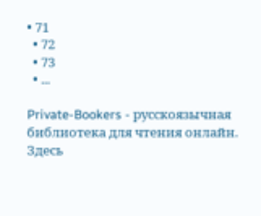• 71
  • 72
  • 73
  • ...

Private-Bookers - русскоязычная библиотека для чтения онлайн. Здесь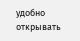удобно открывать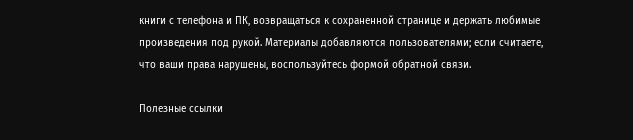книги с телефона и ПК, возвращаться к сохраненной странице и держать любимые произведения под рукой. Материалы добавляются пользователями; если считаете, что ваши права нарушены, воспользуйтесь формой обратной связи.

Полезные ссылки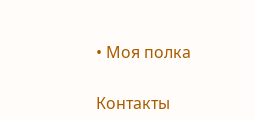• Моя полка

Контакты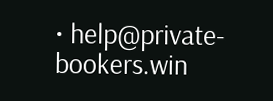• help@private-bookers.win